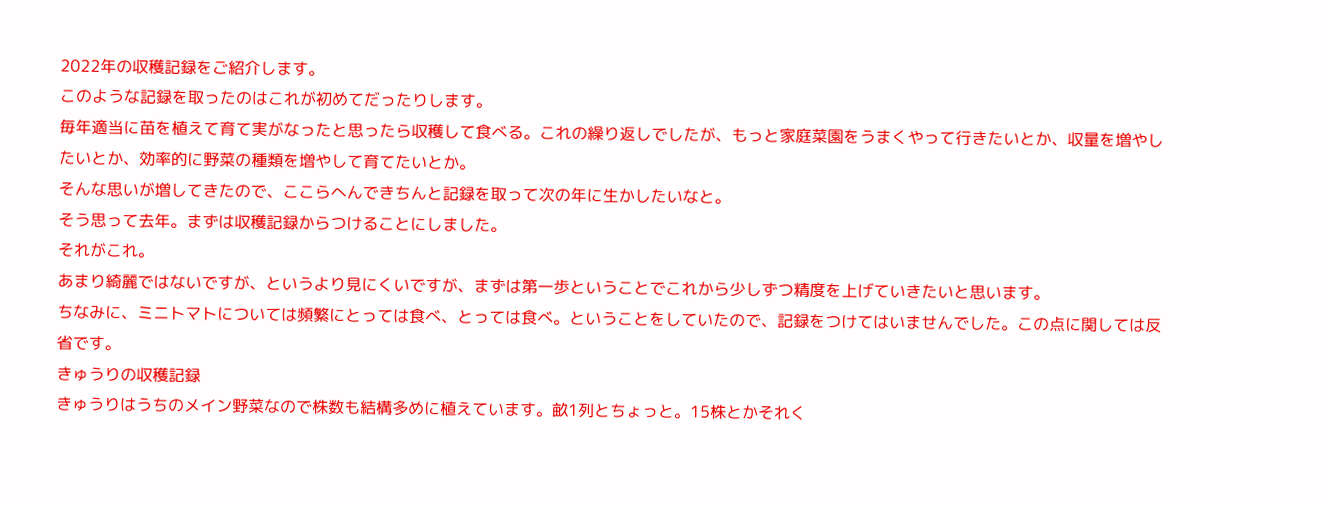2022年の収穫記録をご紹介します。
このような記録を取ったのはこれが初めてだったりします。
毎年適当に苗を植えて育て実がなったと思ったら収穫して食べる。これの繰り返しでしたが、もっと家庭菜園をうまくやって行きたいとか、収量を増やしたいとか、効率的に野菜の種類を増やして育てたいとか。
そんな思いが増してきたので、ここらへんできちんと記録を取って次の年に生かしたいなと。
そう思って去年。まずは収穫記録からつけることにしました。
それがこれ。
あまり綺麗ではないですが、というより見にくいですが、まずは第一歩ということでこれから少しずつ精度を上げていきたいと思います。
ちなみに、ミニトマトについては頻繁にとっては食べ、とっては食べ。ということをしていたので、記録をつけてはいませんでした。この点に関しては反省です。
きゅうりの収穫記録
きゅうりはうちのメイン野菜なので株数も結構多めに植えています。畝1列とちょっと。15株とかそれく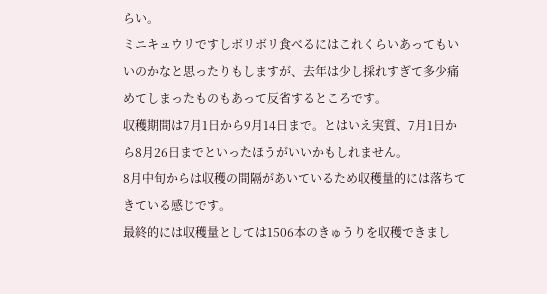らい。
ミニキュウリですしボリボリ食べるにはこれくらいあってもいいのかなと思ったりもしますが、去年は少し採れすぎて多少痛めてしまったものもあって反省するところです。
収穫期間は7月1日から9月14日まで。とはいえ実質、7月1日から8月26日までといったほうがいいかもしれません。
8月中旬からは収穫の間隔があいているため収穫量的には落ちてきている感じです。
最終的には収穫量としては1506本のきゅうりを収穫できまし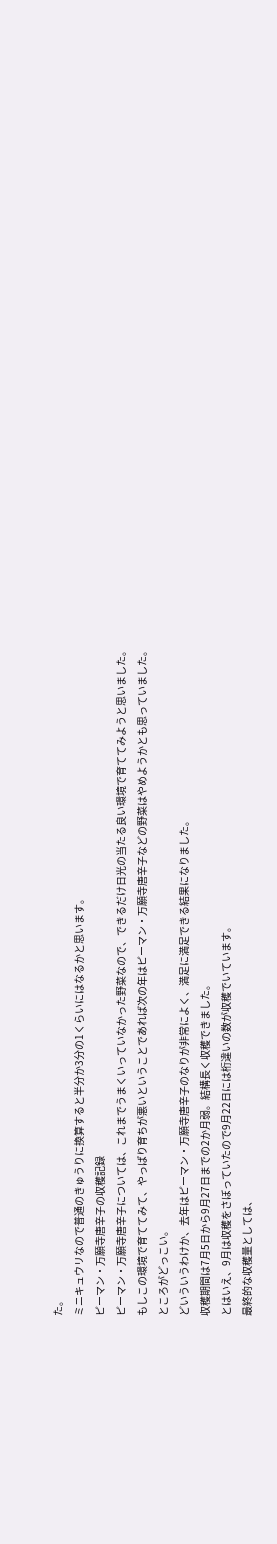た。
ミニキュウリなので普通のきゅうりに換算すると半分か3分の1くらいにはなるかと思います。
ピーマン・万願寺唐辛子の収穫記録
ピーマン・万願寺唐辛子については、これまでうまくいっていなかった野菜なので、できるだけ日光の当たる良い環境で育ててみようと思いました。
もしこの環境で育ててみて、やっぱり育ちが悪いということであれば次の年はピーマン・万願寺唐辛子などの野菜はやめようかとも思っていました。
ところがどっこい。
どいういうわけか、去年はピーマン・万願寺唐辛子のなりが非常によく、満足に満足できる結果になりました。
収穫期間は7月5日から9月27日までの2か月弱。結構長く収穫できました。
とはいえ、9月は収穫をさぼっていたので9月22日には桁違いの数が収穫でいています。
最終的な収穫量としては、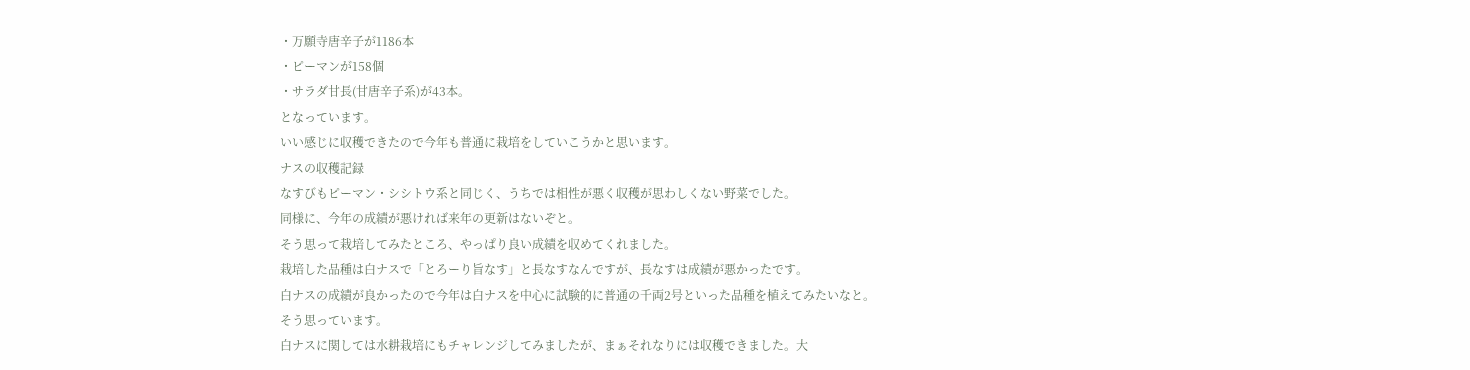・万願寺唐辛子が1186本
・ピーマンが158個
・サラダ甘長(甘唐辛子系)が43本。
となっています。
いい感じに収穫できたので今年も普通に栽培をしていこうかと思います。
ナスの収穫記録
なすびもピーマン・シシトウ系と同じく、うちでは相性が悪く収穫が思わしくない野菜でした。
同様に、今年の成績が悪ければ来年の更新はないぞと。
そう思って栽培してみたところ、やっぱり良い成績を収めてくれました。
栽培した品種は白ナスで「とろーり旨なす」と長なすなんですが、長なすは成績が悪かったです。
白ナスの成績が良かったので今年は白ナスを中心に試験的に普通の千両2号といった品種を植えてみたいなと。
そう思っています。
白ナスに関しては水耕栽培にもチャレンジしてみましたが、まぁそれなりには収穫できました。大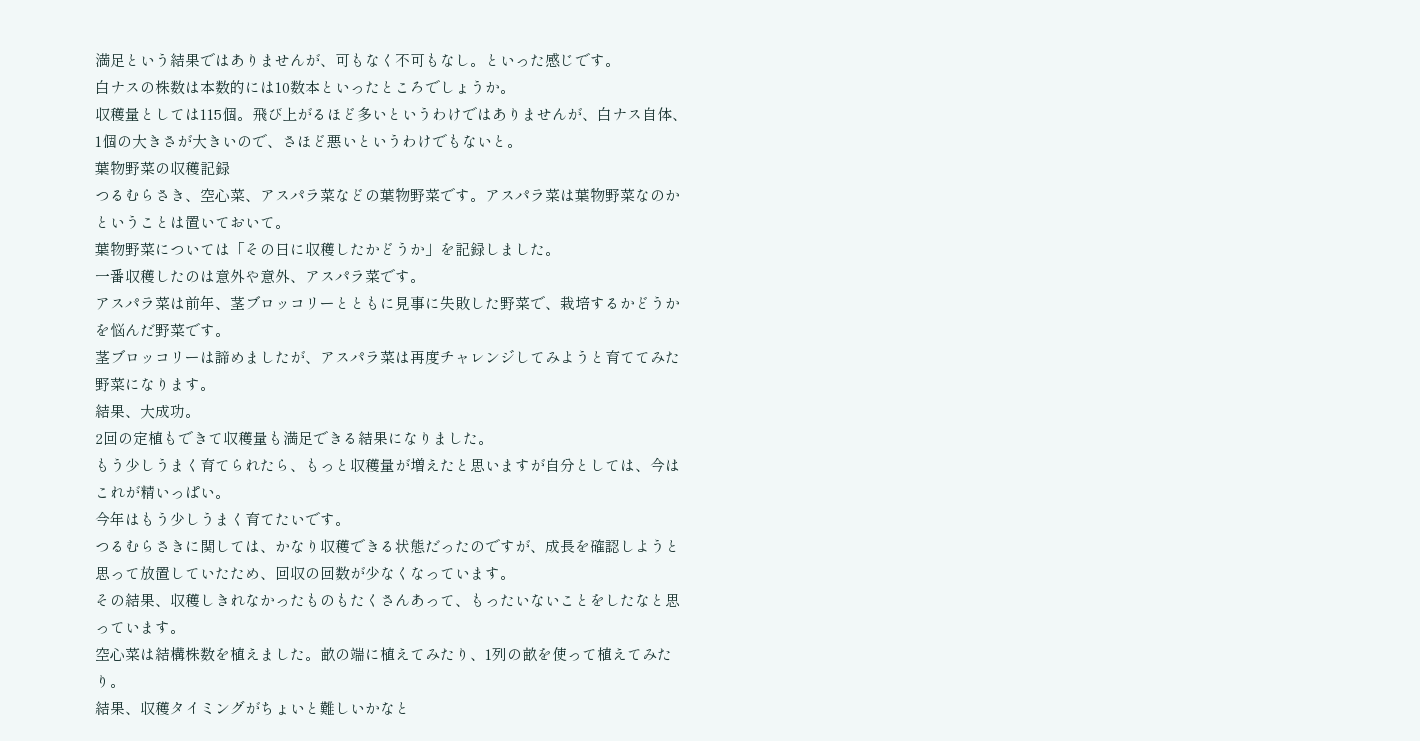満足という結果ではありませんが、可もなく不可もなし。といった感じです。
白ナスの株数は本数的には10数本といったところでしょうか。
収穫量としては115個。飛び上がるほど多いというわけではありませんが、白ナス自体、1個の大きさが大きいので、さほど悪いというわけでもないと。
葉物野菜の収穫記録
つるむらさき、空心菜、アスパラ菜などの葉物野菜です。アスパラ菜は葉物野菜なのかということは置いておいて。
葉物野菜については「その日に収穫したかどうか」を記録しました。
一番収穫したのは意外や意外、アスパラ菜です。
アスパラ菜は前年、茎ブロッコリーとともに見事に失敗した野菜で、栽培するかどうかを悩んだ野菜です。
茎ブロッコリーは諦めましたが、アスパラ菜は再度チャレンジしてみようと育ててみた野菜になります。
結果、大成功。
2回の定植もできて収穫量も満足できる結果になりました。
もう少しうまく育てられたら、もっと収穫量が増えたと思いますが自分としては、今はこれが精いっぱい。
今年はもう少しうまく育てたいです。
つるむらさきに関しては、かなり収穫できる状態だったのですが、成長を確認しようと思って放置していたため、回収の回数が少なくなっています。
その結果、収穫しきれなかったものもたくさんあって、もったいないことをしたなと思っています。
空心菜は結構株数を植えました。畝の端に植えてみたり、1列の畝を使って植えてみたり。
結果、収穫タイミングがちょいと難しいかなと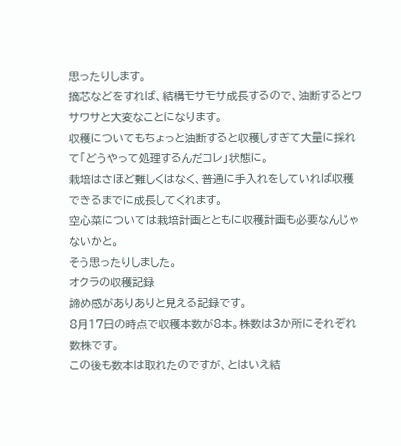思ったりします。
摘芯などをすれば、結構モサモサ成長するので、油断するとワサワサと大変なことになります。
収穫についてもちょっと油断すると収穫しすぎて大量に採れて「どうやって処理するんだコレ」状態に。
栽培はさほど難しくはなく、普通に手入れをしていれば収穫できるまでに成長してくれます。
空心菜については栽培計画とともに収穫計画も必要なんじゃないかと。
そう思ったりしました。
オクラの収穫記録
諦め感がありありと見える記録です。
8月17日の時点で収穫本数が8本。株数は3か所にそれぞれ数株です。
この後も数本は取れたのですが、とはいえ結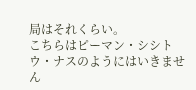局はそれくらい。
こちらはピーマン・シシトウ・ナスのようにはいきません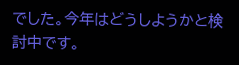でした。今年はどうしようかと検討中です。